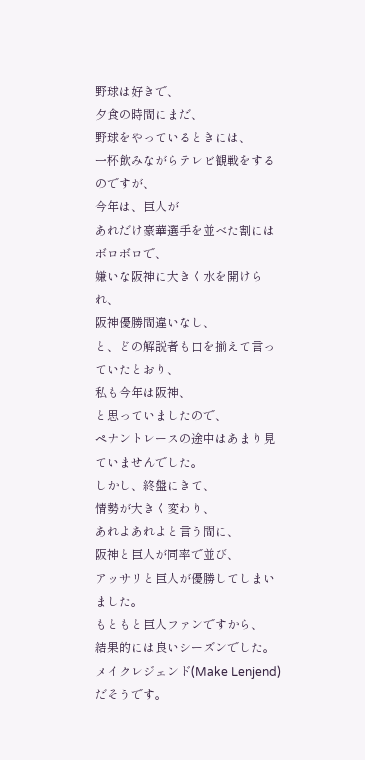野球は好きで、
夕食の時間にまだ、
野球をやっているときには、
一杯飲みながらテレビ観戦をするのですが、
今年は、巨人が
あれだけ豪華選手を並べた割にはボロボロで、
嫌いな阪神に大きく水を開けられ、
阪神優勝間違いなし、
と、どの解説者も口を揃えて言っていたとおり、
私も今年は阪神、
と思っていましたので、
ペナントレースの途中はあまり見ていませんでした。
しかし、終盤にきて、
情勢が大きく変わり、
あれよあれよと言う間に、
阪神と巨人が同率で並び、
アッサリと巨人が優勝してしまいました。
もともと巨人ファンですから、
結果的には良いシーズンでした。
メイクレジェンド(Make Lenjend)だそうです。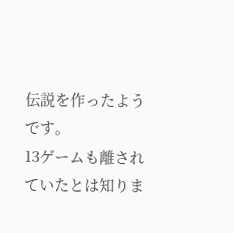伝説を作ったようです。
13ゲームも離されていたとは知りま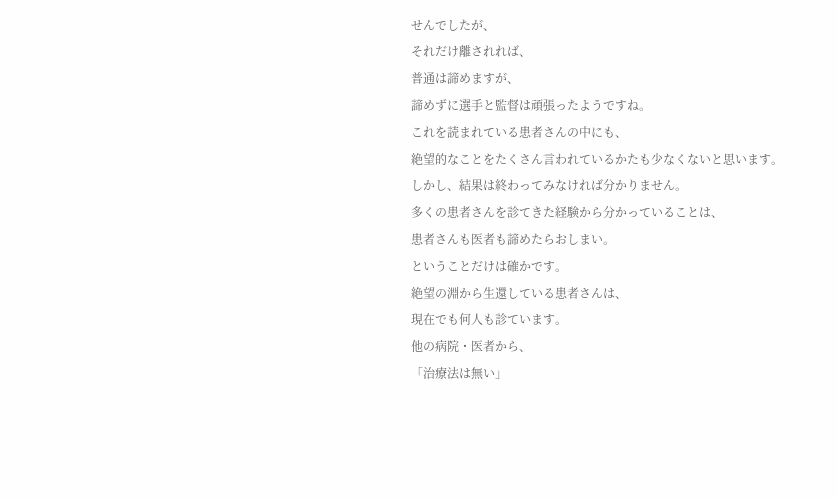せんでしたが、
それだけ離されれば、
普通は諦めますが、
諦めずに選手と監督は頑張ったようですね。
これを読まれている患者さんの中にも、
絶望的なことをたくさん言われているかたも少なくないと思います。
しかし、結果は終わってみなければ分かりません。
多くの患者さんを診てきた経験から分かっていることは、
患者さんも医者も諦めたらおしまい。
ということだけは確かです。
絶望の淵から生還している患者さんは、
現在でも何人も診ています。
他の病院・医者から、
「治療法は無い」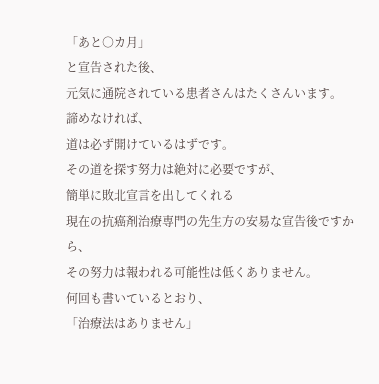「あと○カ月」
と宣告された後、
元気に通院されている患者さんはたくさんいます。
諦めなければ、
道は必ず開けているはずです。
その道を探す努力は絶対に必要ですが、
簡単に敗北宣言を出してくれる
現在の抗癌剤治療専門の先生方の安易な宣告後ですから、
その努力は報われる可能性は低くありません。
何回も書いているとおり、
「治療法はありません」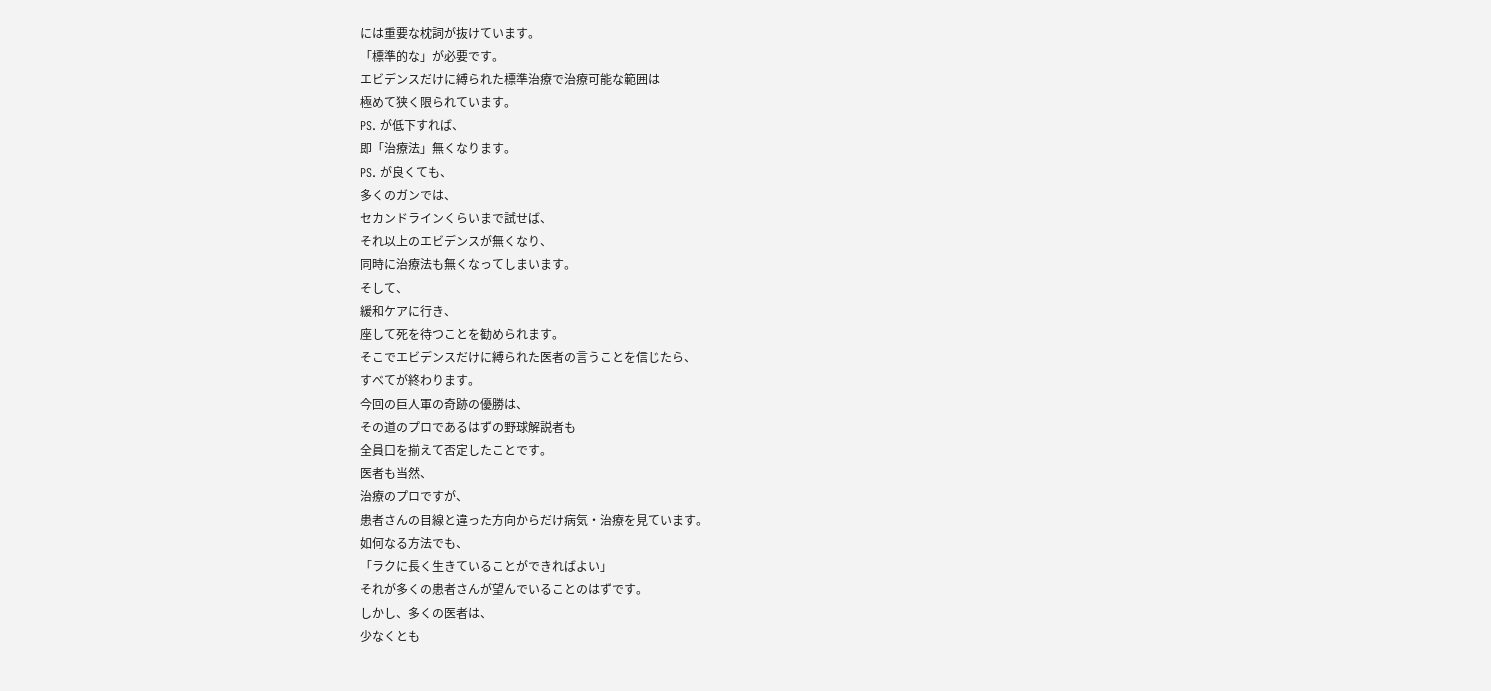には重要な枕詞が抜けています。
「標準的な」が必要です。
エビデンスだけに縛られた標準治療で治療可能な範囲は
極めて狭く限られています。
PS. が低下すれば、
即「治療法」無くなります。
PS. が良くても、
多くのガンでは、
セカンドラインくらいまで試せば、
それ以上のエビデンスが無くなり、
同時に治療法も無くなってしまいます。
そして、
緩和ケアに行き、
座して死を待つことを勧められます。
そこでエビデンスだけに縛られた医者の言うことを信じたら、
すべてが終わります。
今回の巨人軍の奇跡の優勝は、
その道のプロであるはずの野球解説者も
全員口を揃えて否定したことです。
医者も当然、
治療のプロですが、
患者さんの目線と違った方向からだけ病気・治療を見ています。
如何なる方法でも、
「ラクに長く生きていることができればよい」
それが多くの患者さんが望んでいることのはずです。
しかし、多くの医者は、
少なくとも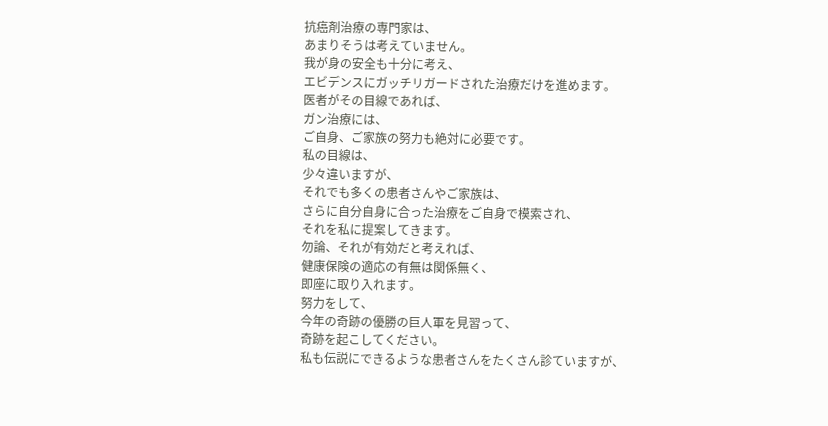抗癌剤治療の専門家は、
あまりそうは考えていません。
我が身の安全も十分に考え、
エビデンスにガッチリガードされた治療だけを進めます。
医者がその目線であれば、
ガン治療には、
ご自身、ご家族の努力も絶対に必要です。
私の目線は、
少々違いますが、
それでも多くの患者さんやご家族は、
さらに自分自身に合った治療をご自身で模索され、
それを私に提案してきます。
勿論、それが有効だと考えれば、
健康保険の適応の有無は関係無く、
即座に取り入れます。
努力をして、
今年の奇跡の優勝の巨人軍を見習って、
奇跡を起こしてください。
私も伝説にできるような患者さんをたくさん診ていますが、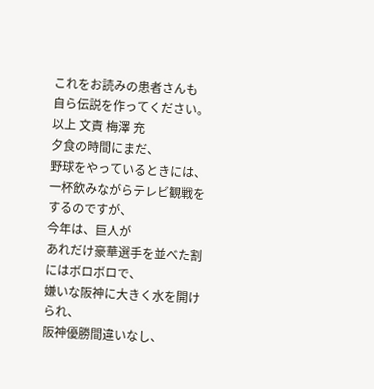これをお読みの患者さんも
自ら伝説を作ってください。
以上 文責 梅澤 充
夕食の時間にまだ、
野球をやっているときには、
一杯飲みながらテレビ観戦をするのですが、
今年は、巨人が
あれだけ豪華選手を並べた割にはボロボロで、
嫌いな阪神に大きく水を開けられ、
阪神優勝間違いなし、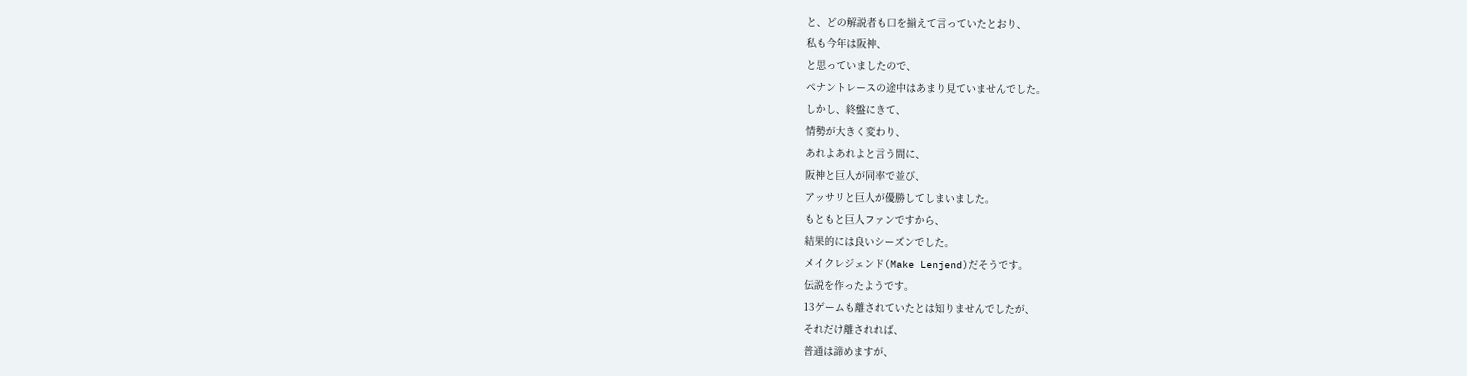と、どの解説者も口を揃えて言っていたとおり、
私も今年は阪神、
と思っていましたので、
ペナントレースの途中はあまり見ていませんでした。
しかし、終盤にきて、
情勢が大きく変わり、
あれよあれよと言う間に、
阪神と巨人が同率で並び、
アッサリと巨人が優勝してしまいました。
もともと巨人ファンですから、
結果的には良いシーズンでした。
メイクレジェンド(Make Lenjend)だそうです。
伝説を作ったようです。
13ゲームも離されていたとは知りませんでしたが、
それだけ離されれば、
普通は諦めますが、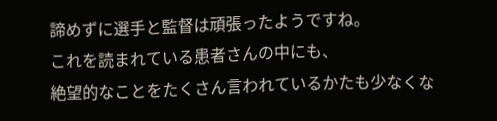諦めずに選手と監督は頑張ったようですね。
これを読まれている患者さんの中にも、
絶望的なことをたくさん言われているかたも少なくな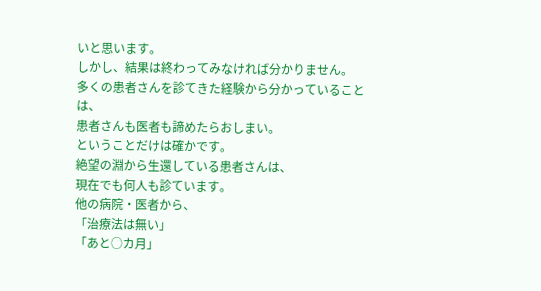いと思います。
しかし、結果は終わってみなければ分かりません。
多くの患者さんを診てきた経験から分かっていることは、
患者さんも医者も諦めたらおしまい。
ということだけは確かです。
絶望の淵から生還している患者さんは、
現在でも何人も診ています。
他の病院・医者から、
「治療法は無い」
「あと○カ月」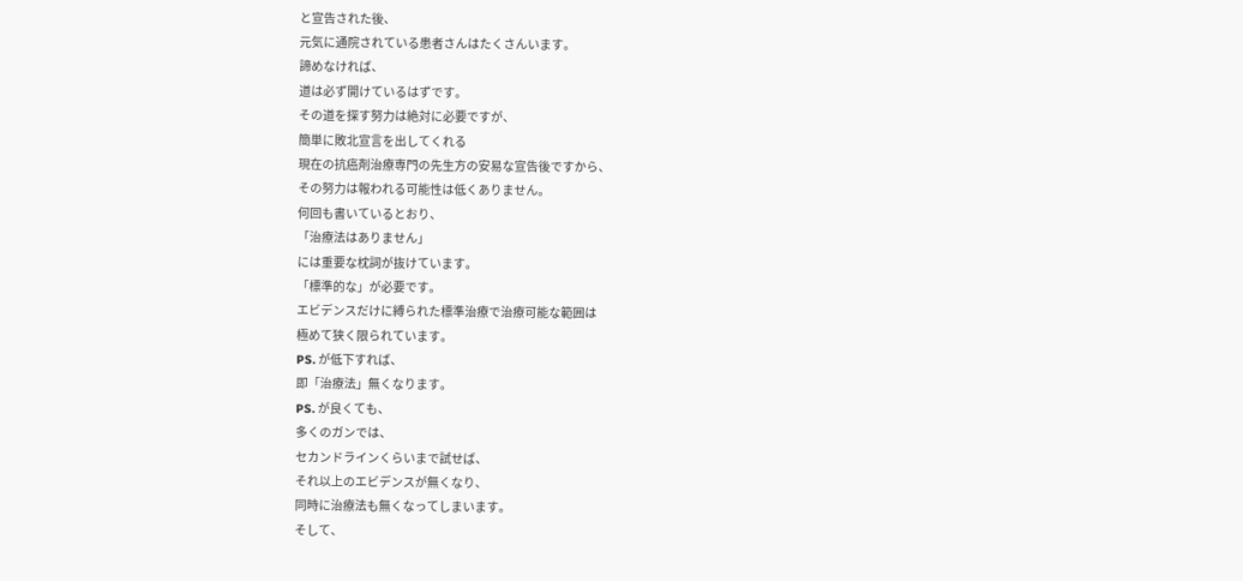と宣告された後、
元気に通院されている患者さんはたくさんいます。
諦めなければ、
道は必ず開けているはずです。
その道を探す努力は絶対に必要ですが、
簡単に敗北宣言を出してくれる
現在の抗癌剤治療専門の先生方の安易な宣告後ですから、
その努力は報われる可能性は低くありません。
何回も書いているとおり、
「治療法はありません」
には重要な枕詞が抜けています。
「標準的な」が必要です。
エビデンスだけに縛られた標準治療で治療可能な範囲は
極めて狭く限られています。
PS. が低下すれば、
即「治療法」無くなります。
PS. が良くても、
多くのガンでは、
セカンドラインくらいまで試せば、
それ以上のエビデンスが無くなり、
同時に治療法も無くなってしまいます。
そして、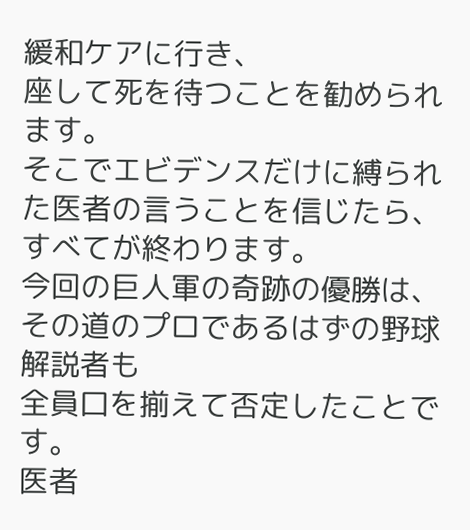緩和ケアに行き、
座して死を待つことを勧められます。
そこでエビデンスだけに縛られた医者の言うことを信じたら、
すべてが終わります。
今回の巨人軍の奇跡の優勝は、
その道のプロであるはずの野球解説者も
全員口を揃えて否定したことです。
医者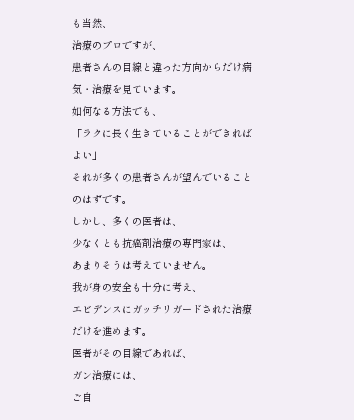も当然、
治療のプロですが、
患者さんの目線と違った方向からだけ病気・治療を見ています。
如何なる方法でも、
「ラクに長く生きていることができればよい」
それが多くの患者さんが望んでいることのはずです。
しかし、多くの医者は、
少なくとも抗癌剤治療の専門家は、
あまりそうは考えていません。
我が身の安全も十分に考え、
エビデンスにガッチリガードされた治療だけを進めます。
医者がその目線であれば、
ガン治療には、
ご自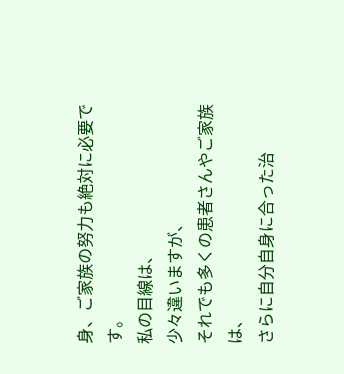身、ご家族の努力も絶対に必要です。
私の目線は、
少々違いますが、
それでも多くの患者さんやご家族は、
さらに自分自身に合った治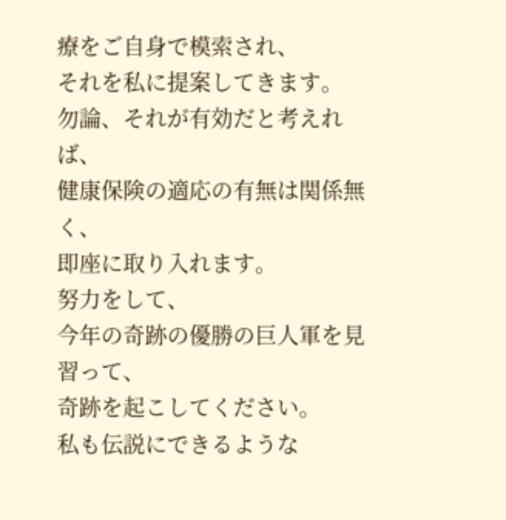療をご自身で模索され、
それを私に提案してきます。
勿論、それが有効だと考えれば、
健康保険の適応の有無は関係無く、
即座に取り入れます。
努力をして、
今年の奇跡の優勝の巨人軍を見習って、
奇跡を起こしてください。
私も伝説にできるような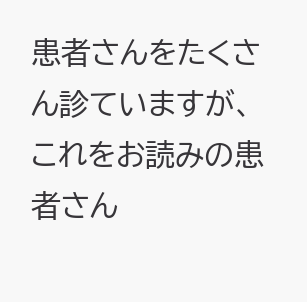患者さんをたくさん診ていますが、
これをお読みの患者さん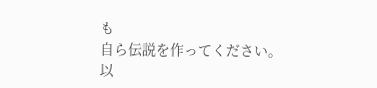も
自ら伝説を作ってください。
以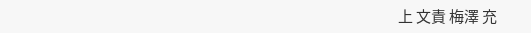上 文責 梅澤 充